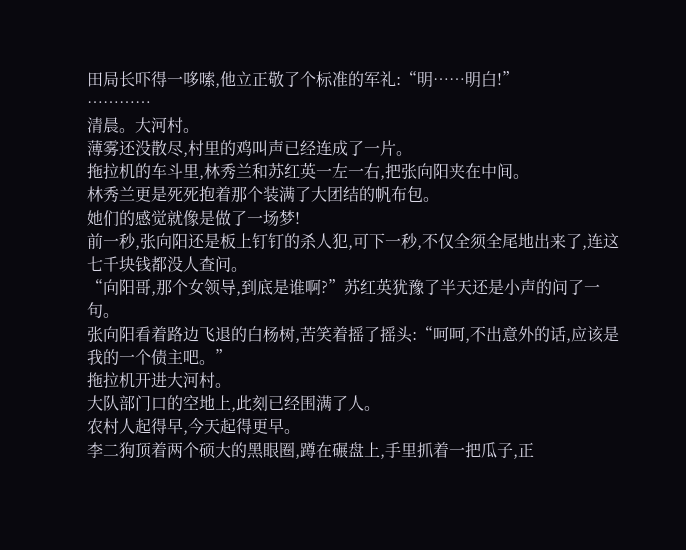田局长吓得一哆嗦,他立正敬了个标准的军礼:“明……明白!”
…………
清晨。大河村。
薄雾还没散尽,村里的鸡叫声已经连成了一片。
拖拉机的车斗里,林秀兰和苏红英一左一右,把张向阳夹在中间。
林秀兰更是死死抱着那个装满了大团结的帆布包。
她们的感觉就像是做了一场梦!
前一秒,张向阳还是板上钉钉的杀人犯,可下一秒,不仅全须全尾地出来了,连这七千块钱都没人查问。
“向阳哥,那个女领导,到底是谁啊?”苏红英犹豫了半天还是小声的问了一句。
张向阳看着路边飞退的白杨树,苦笑着摇了摇头:“呵呵,不出意外的话,应该是我的一个债主吧。”
拖拉机开进大河村。
大队部门口的空地上,此刻已经围满了人。
农村人起得早,今天起得更早。
李二狗顶着两个硕大的黑眼圈,蹲在碾盘上,手里抓着一把瓜子,正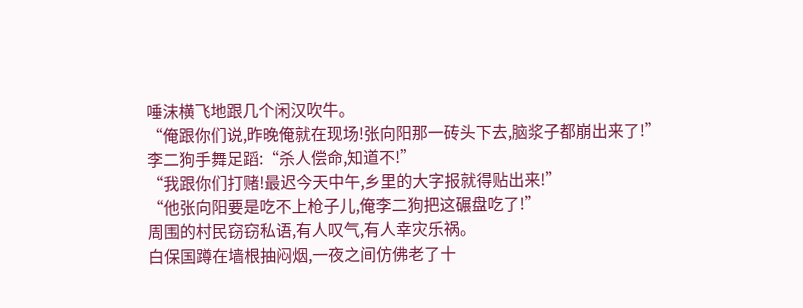唾沫横飞地跟几个闲汉吹牛。
“俺跟你们说,昨晚俺就在现场!张向阳那一砖头下去,脑浆子都崩出来了!”
李二狗手舞足蹈:“杀人偿命,知道不!”
“我跟你们打赌!最迟今天中午,乡里的大字报就得贴出来!”
“他张向阳要是吃不上枪子儿,俺李二狗把这碾盘吃了!”
周围的村民窃窃私语,有人叹气,有人幸灾乐祸。
白保国蹲在墙根抽闷烟,一夜之间仿佛老了十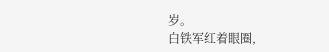岁。
白铁军红着眼圈,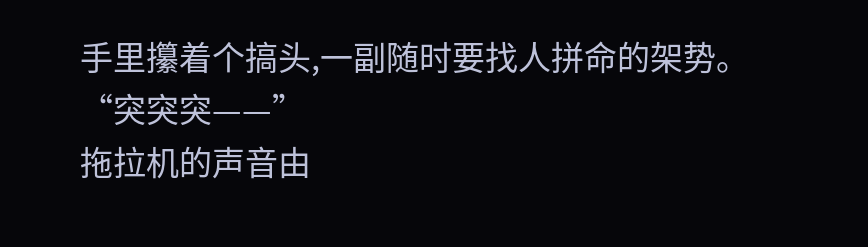手里攥着个搞头,一副随时要找人拼命的架势。
“突突突——”
拖拉机的声音由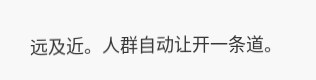远及近。人群自动让开一条道。